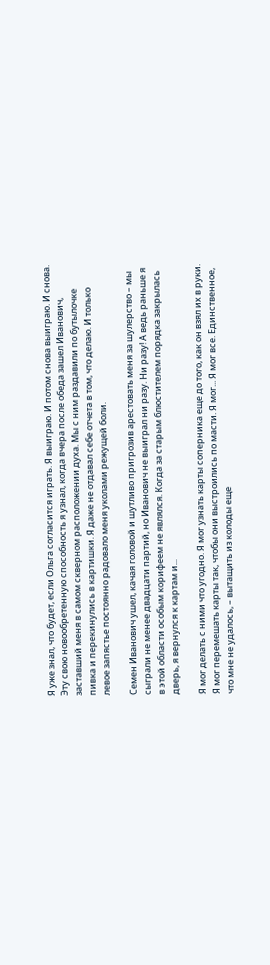Я уже знал, что будет, если Ольга согласится играть. Я выиграю. И потом снова выиграю. И снова. Эту свою новообретенную способность я узнал, когда вчера после обеда зашел Иванович, заставший меня в самом скверном расположении духа. Мы с ним раздавили по бутылочке пивка и перекинулись в картишки. Я даже не отдавал себе отчета в том, что делаю. И только левое запястье постоянно радовало меня уколами режущей боли.

Семен Иванович ушел, качая головой и шутливо пригрозив арестовать меня за шулерство – мы сыграли не менее двадцати партий, но Иванович не выиграл ни разу. Ни разу! А ведь раньше я в этой области особым корифеем не являлся. Когда за старым блюстителем порядка закрылась дверь, я вернулся к картам и...

Я мог делать с ними что угодно. Я мог узнать карты соперника еще до того, как он взял их в руки. Я мог перемешать карты так, чтобы они выстроились по масти. Я мог... Я мог все. Единственное, что мне не удалось, – вытащить из колоды еще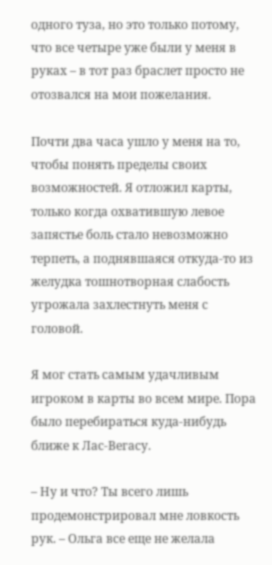одного туза, но это только потому, что все четыре уже были у меня в руках – в тот раз браслет просто не отозвался на мои пожелания.

Почти два часа ушло у меня на то, чтобы понять пределы своих возможностей. Я отложил карты, только когда охватившую левое запястье боль стало невозможно терпеть, а поднявшаяся откуда-то из желудка тошнотворная слабость угрожала захлестнуть меня с головой.

Я мог стать самым удачливым игроком в карты во всем мире. Пора было перебираться куда-нибудь ближе к Лас-Вегасу.

– Ну и что? Ты всего лишь продемонстрировал мне ловкость рук. – Ольга все еще не желала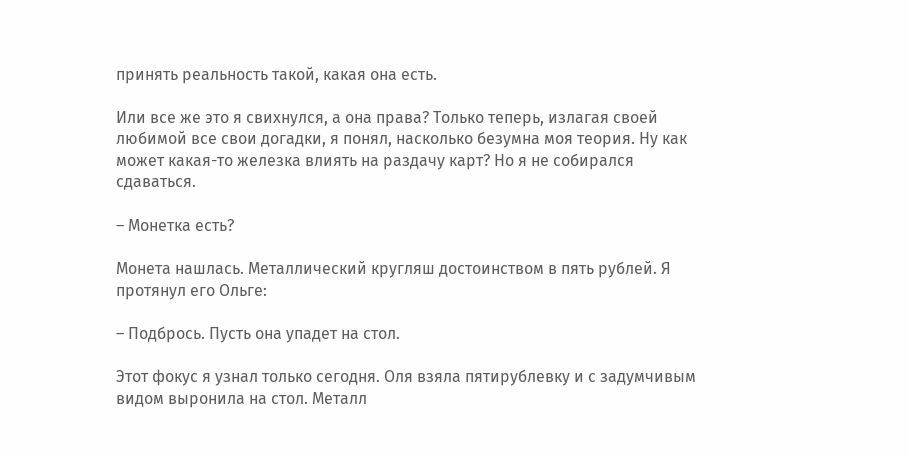принять реальность такой, какая она есть.

Или все же это я свихнулся, а она права? Только теперь, излагая своей любимой все свои догадки, я понял, насколько безумна моя теория. Ну как может какая-то железка влиять на раздачу карт? Но я не собирался сдаваться.

– Монетка есть?

Монета нашлась. Металлический кругляш достоинством в пять рублей. Я протянул его Ольге:

– Подбрось. Пусть она упадет на стол.

Этот фокус я узнал только сегодня. Оля взяла пятирублевку и с задумчивым видом выронила на стол. Металл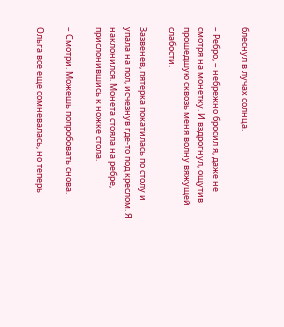блеснул в лучах солнца.

– Ребро, – небрежно бросил я, даже не смотря на монетку. И вздрогнул, ощутив прошедшую сквозь меня волну вяжущей слабости.

Зазвенев, пятерка покатилась по столу и упала на пол, исчезнув где-то под креслом. Я наклонился. Монета стояла на ребре, прислонившись к ножке стола.

– Смотри. Можешь попробовать снова.

Ольга все еще сомневалась, но теперь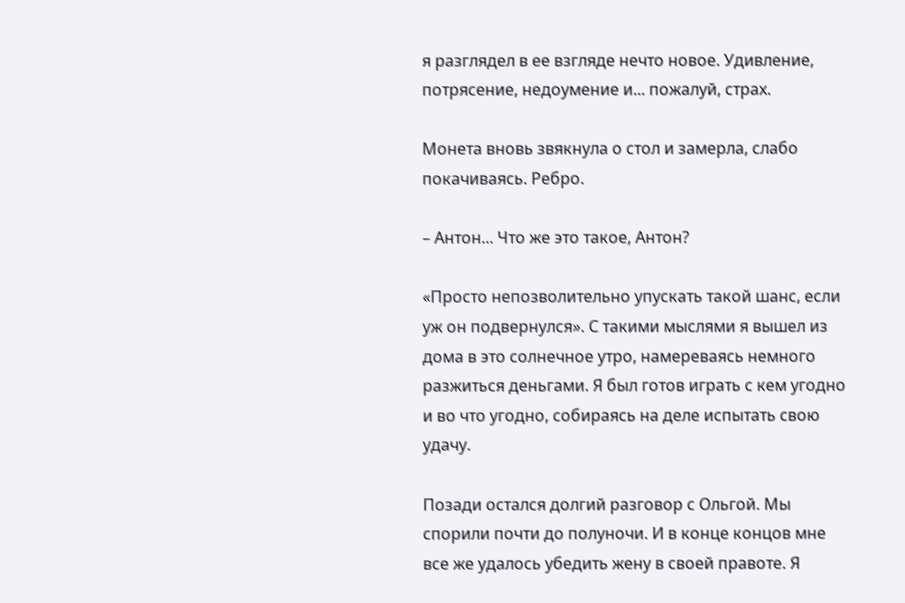я разглядел в ее взгляде нечто новое. Удивление, потрясение, недоумение и... пожалуй, страх.

Монета вновь звякнула о стол и замерла, слабо покачиваясь. Ребро.

– Антон... Что же это такое, Антон?

«Просто непозволительно упускать такой шанс, если уж он подвернулся». С такими мыслями я вышел из дома в это солнечное утро, намереваясь немного разжиться деньгами. Я был готов играть с кем угодно и во что угодно, собираясь на деле испытать свою удачу.

Позади остался долгий разговор с Ольгой. Мы спорили почти до полуночи. И в конце концов мне все же удалось убедить жену в своей правоте. Я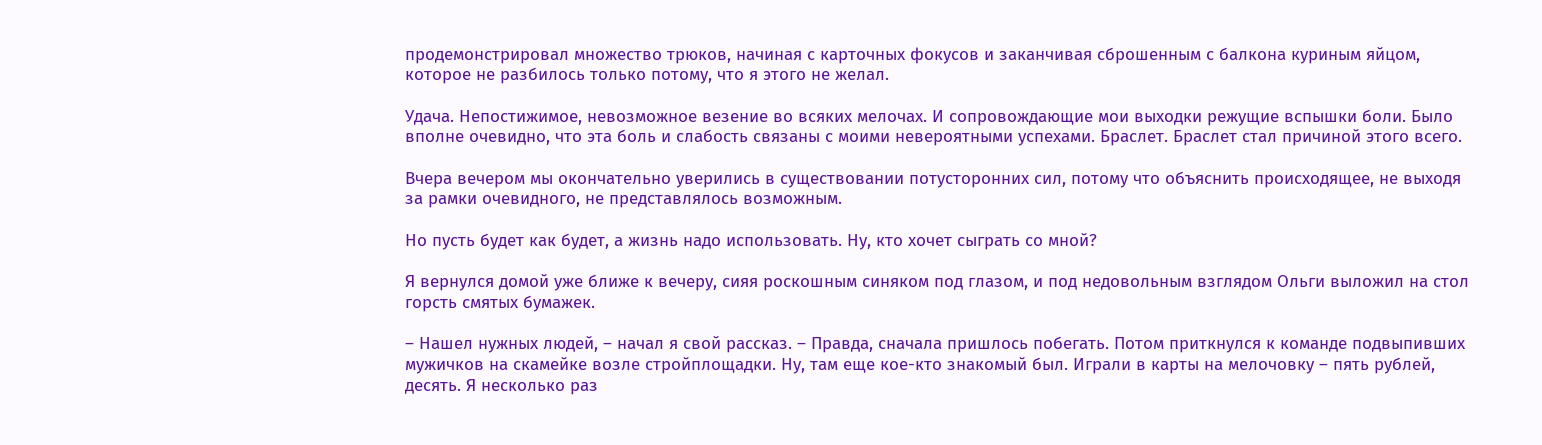продемонстрировал множество трюков, начиная с карточных фокусов и заканчивая сброшенным с балкона куриным яйцом, которое не разбилось только потому, что я этого не желал.

Удача. Непостижимое, невозможное везение во всяких мелочах. И сопровождающие мои выходки режущие вспышки боли. Было вполне очевидно, что эта боль и слабость связаны с моими невероятными успехами. Браслет. Браслет стал причиной этого всего.

Вчера вечером мы окончательно уверились в существовании потусторонних сил, потому что объяснить происходящее, не выходя за рамки очевидного, не представлялось возможным.

Но пусть будет как будет, а жизнь надо использовать. Ну, кто хочет сыграть со мной?

Я вернулся домой уже ближе к вечеру, сияя роскошным синяком под глазом, и под недовольным взглядом Ольги выложил на стол горсть смятых бумажек.

– Нашел нужных людей, – начал я свой рассказ. – Правда, сначала пришлось побегать. Потом приткнулся к команде подвыпивших мужичков на скамейке возле стройплощадки. Ну, там еще кое-кто знакомый был. Играли в карты на мелочовку – пять рублей, десять. Я несколько раз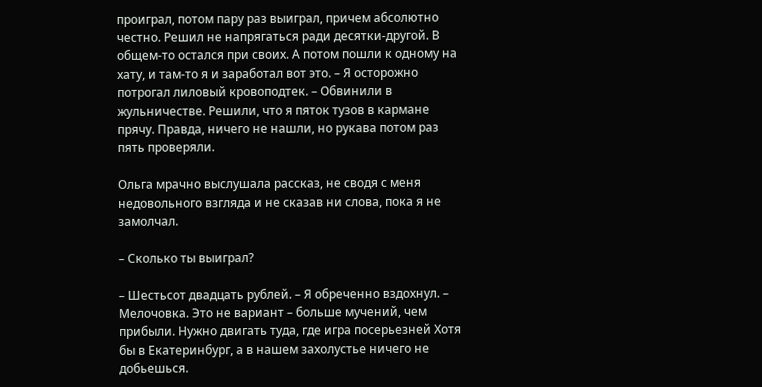проиграл, потом пару раз выиграл, причем абсолютно честно. Решил не напрягаться ради десятки-другой. В общем-то остался при своих. А потом пошли к одному на хату, и там-то я и заработал вот это. – Я осторожно потрогал лиловый кровоподтек. – Обвинили в жульничестве. Решили, что я пяток тузов в кармане прячу. Правда, ничего не нашли, но рукава потом раз пять проверяли.

Ольга мрачно выслушала рассказ, не сводя с меня недовольного взгляда и не сказав ни слова, пока я не замолчал.

– Сколько ты выиграл?

– Шестьсот двадцать рублей. – Я обреченно вздохнул. – Мелочовка. Это не вариант – больше мучений, чем прибыли. Нужно двигать туда, где игра посерьезней Хотя бы в Екатеринбург, а в нашем захолустье ничего не добьешься.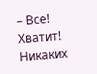– Все! Хватит! Никаких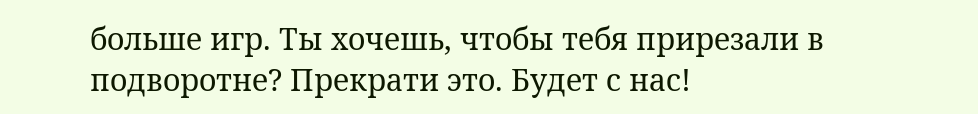больше игр. Ты хочешь, чтобы тебя прирезали в подворотне? Прекрати это. Будет с нас!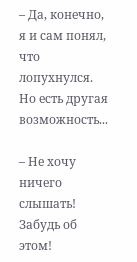– Да, конечно, я и сам понял, что лопухнулся. Но есть другая возможность...

– Не хочу ничего слышать! Забудь об этом!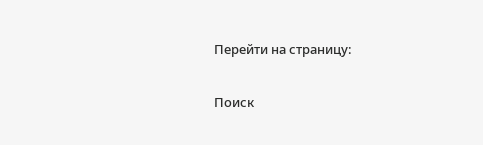Перейти на страницу:

Поиск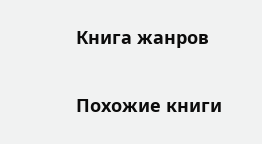Книга жанров

Похожие книги